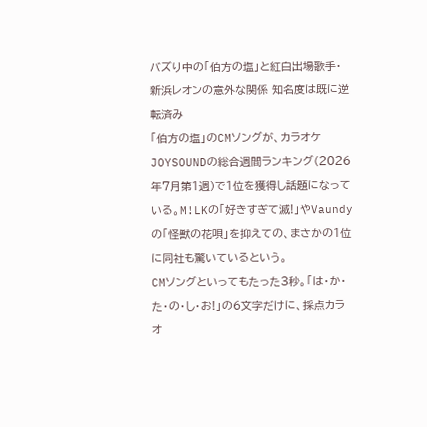バズり中の「伯方の塩」と紅白出場歌手・新浜レオンの意外な関係 知名度は既に逆転済み
「伯方の塩」のCMソングが、カラオケJOYSOUNDの総合週間ランキング(2026年7月第1週)で1位を獲得し話題になっている。M!LKの「好きすぎて滅!」やVaundyの「怪獣の花唄」を抑えての、まさかの1位に同社も驚いているという。
CMソングといってもたった3秒。「は・か・た・の・し・お!」の6文字だけに、採点カラオ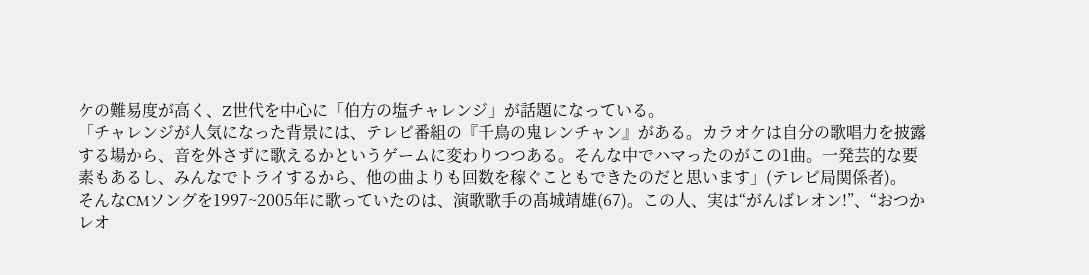ケの難易度が高く、Z世代を中心に「伯方の塩チャレンジ」が話題になっている。
「チャレンジが人気になった背景には、テレビ番組の『千鳥の鬼レンチャン』がある。カラオケは自分の歌唱力を披露する場から、音を外さずに歌えるかというゲームに変わりつつある。そんな中でハマったのがこの1曲。一発芸的な要素もあるし、みんなでトライするから、他の曲よりも回数を稼ぐこともできたのだと思います」(テレビ局関係者)。
そんなCMソングを1997~2005年に歌っていたのは、演歌歌手の髙城靖雄(67)。この人、実は“がんばレオン!”、“おつかレオ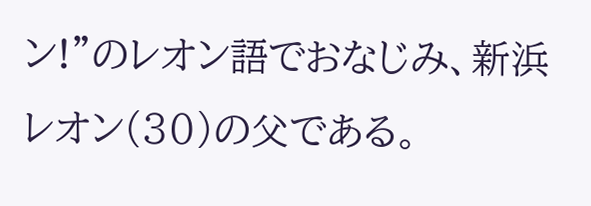ン!”のレオン語でおなじみ、新浜レオン(30)の父である。